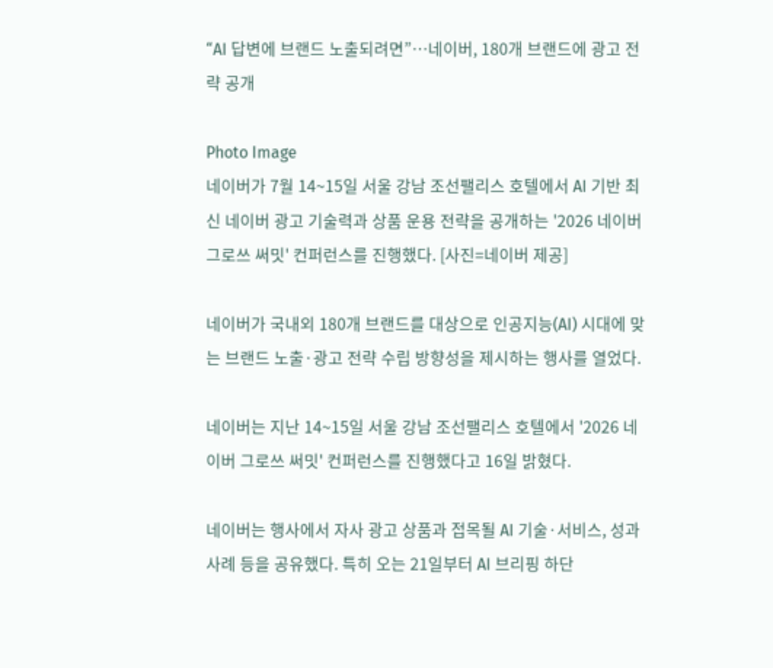“AI 답변에 브랜드 노출되려면”…네이버, 180개 브랜드에 광고 전략 공개

Photo Image
네이버가 7월 14~15일 서울 강남 조선팰리스 호텔에서 AI 기반 최신 네이버 광고 기술력과 상품 운용 전략을 공개하는 '2026 네이버 그로쓰 써밋' 컨퍼런스를 진행했다. [사진=네이버 제공]

네이버가 국내외 180개 브랜드를 대상으로 인공지능(AI) 시대에 맞는 브랜드 노출·광고 전략 수립 방향성을 제시하는 행사를 열었다.

네이버는 지난 14~15일 서울 강남 조선팰리스 호텔에서 '2026 네이버 그로쓰 써밋' 컨퍼런스를 진행했다고 16일 밝혔다.

네이버는 행사에서 자사 광고 상품과 접목될 AI 기술·서비스, 성과 사례 등을 공유했다. 특히 오는 21일부터 AI 브리핑 하단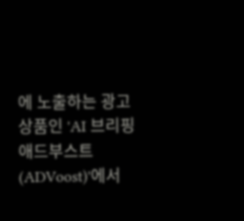에 노출하는 광고 상품인 'AI 브리핑 애드부스트(ADVoost)'에서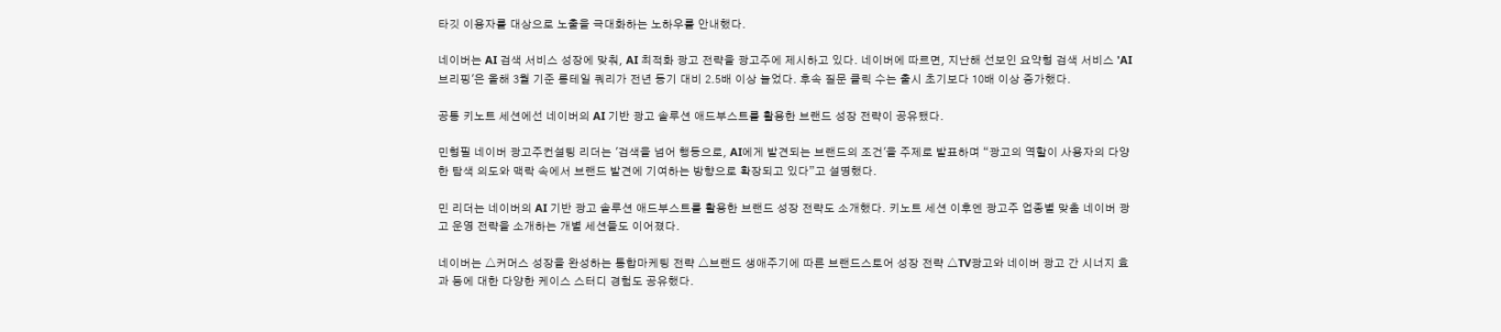타깃 이용자를 대상으로 노출을 극대화하는 노하우를 안내했다.

네이버는 AI 검색 서비스 성장에 맞춰, AI 최적화 광고 전략을 광고주에 제시하고 있다. 네이버에 따르면, 지난해 선보인 요약형 검색 서비스 'AI 브리핑'은 올해 3월 기준 롱테일 쿼리가 전년 동기 대비 2.5배 이상 늘었다. 후속 질문 클릭 수는 출시 초기보다 10배 이상 증가했다.

공통 키노트 세션에선 네이버의 AI 기반 광고 솔루션 애드부스트를 활용한 브랜드 성장 전략이 공유됐다.

민형필 네이버 광고주컨설팅 리더는 '검색을 넘어 행동으로, AI에게 발견되는 브랜드의 조건'을 주제로 발표하며 “광고의 역할이 사용자의 다양한 탐색 의도와 맥락 속에서 브랜드 발견에 기여하는 방향으로 확장되고 있다”고 설명했다.

민 리더는 네이버의 AI 기반 광고 솔루션 애드부스트를 활용한 브랜드 성장 전략도 소개했다. 키노트 세션 이후엔 광고주 업종별 맞춤 네이버 광고 운영 전략을 소개하는 개별 세션들도 이어졌다.

네이버는 △커머스 성장을 완성하는 통합마케팅 전략 △브랜드 생애주기에 따른 브랜드스토어 성장 전략 △TV광고와 네이버 광고 간 시너지 효과 등에 대한 다양한 케이스 스터디 경험도 공유했다.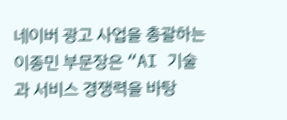네이버 광고 사업을 총괄하는 이종민 부문장은 “AI 기술과 서비스 경쟁력을 바탕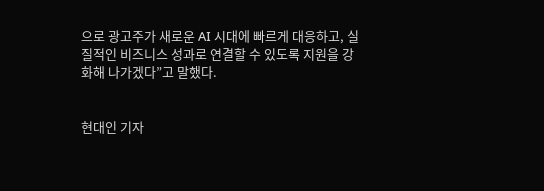으로 광고주가 새로운 AI 시대에 빠르게 대응하고, 실질적인 비즈니스 성과로 연결할 수 있도록 지원을 강화해 나가겠다”고 말했다.


현대인 기자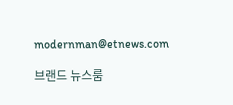modernman@etnews.com

브랜드 뉴스룸